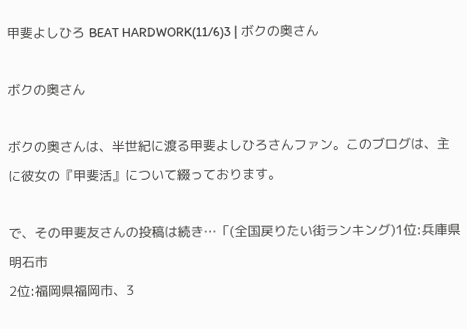甲斐よしひろ BEAT HARDWORK(11/6)3 | ボクの奥さん

ボクの奥さん

ボクの奥さんは、半世紀に渡る甲斐よしひろさんファン。このブログは、主に彼女の『甲斐活』について綴っております。

で、その甲斐友さんの投稿は続き…「(全国戻りたい街ランキング)1位:兵庫県明石市
2位:福岡県福岡市、3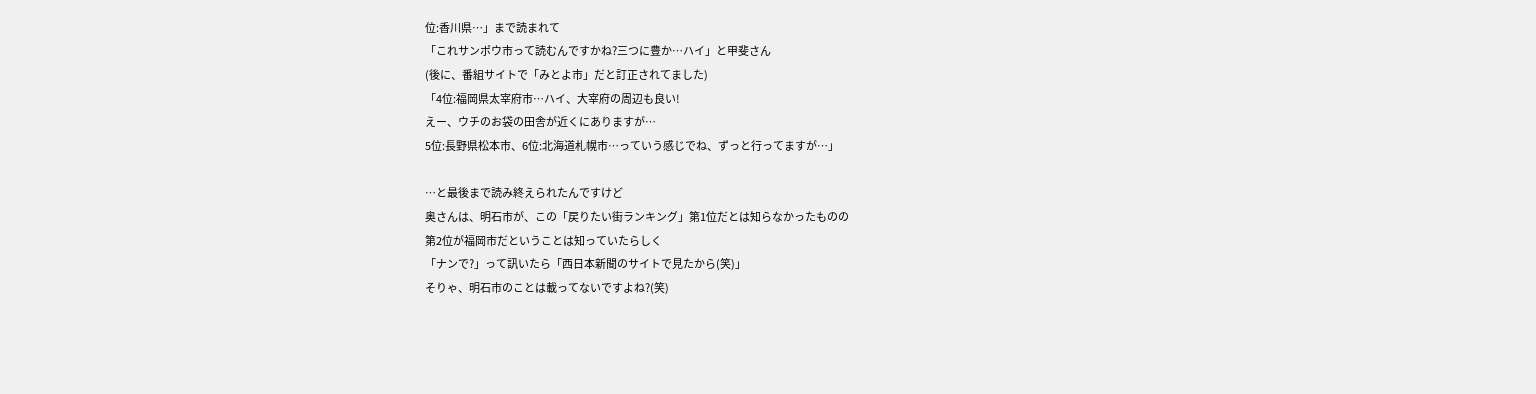位:香川県…」まで読まれて
「これサンポウ市って読むんですかね?三つに豊か…ハイ」と甲斐さん
(後に、番組サイトで「みとよ市」だと訂正されてました)
「4位:福岡県太宰府市…ハイ、大宰府の周辺も良い!
えー、ウチのお袋の田舎が近くにありますが…
5位:長野県松本市、6位:北海道札幌市…っていう感じでね、ずっと行ってますが…」

…と最後まで読み終えられたんですけど
奥さんは、明石市が、この「戻りたい街ランキング」第1位だとは知らなかったものの
第2位が福岡市だということは知っていたらしく
「ナンで?」って訊いたら「西日本新聞のサイトで見たから(笑)」
そりゃ、明石市のことは載ってないですよね?(笑)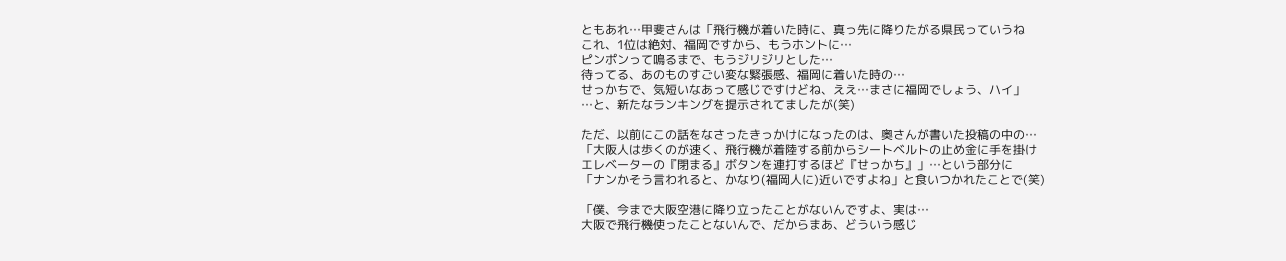ともあれ…甲斐さんは「飛行機が着いた時に、真っ先に降りたがる県民っていうね
これ、1位は絶対、福岡ですから、もうホントに…
ピンポンって鳴るまで、もうジリジリとした…
待ってる、あのものすごい変な緊張感、福岡に着いた時の…
せっかちで、気短いなあって感じですけどね、ええ…まさに福岡でしょう、ハイ」
…と、新たなランキングを提示されてましたが(笑)

ただ、以前にこの話をなさったきっかけになったのは、奥さんが書いた投稿の中の…
「大阪人は歩くのが速く、飛行機が着陸する前からシートベルトの止め金に手を掛け
エレベーターの『閉まる』ボタンを連打するほど『せっかち』」…という部分に
「ナンかそう言われると、かなり(福岡人に)近いですよね」と食いつかれたことで(笑)

「僕、今まで大阪空港に降り立ったことがないんですよ、実は…
大阪で飛行機使ったことないんで、だからまあ、どういう感じ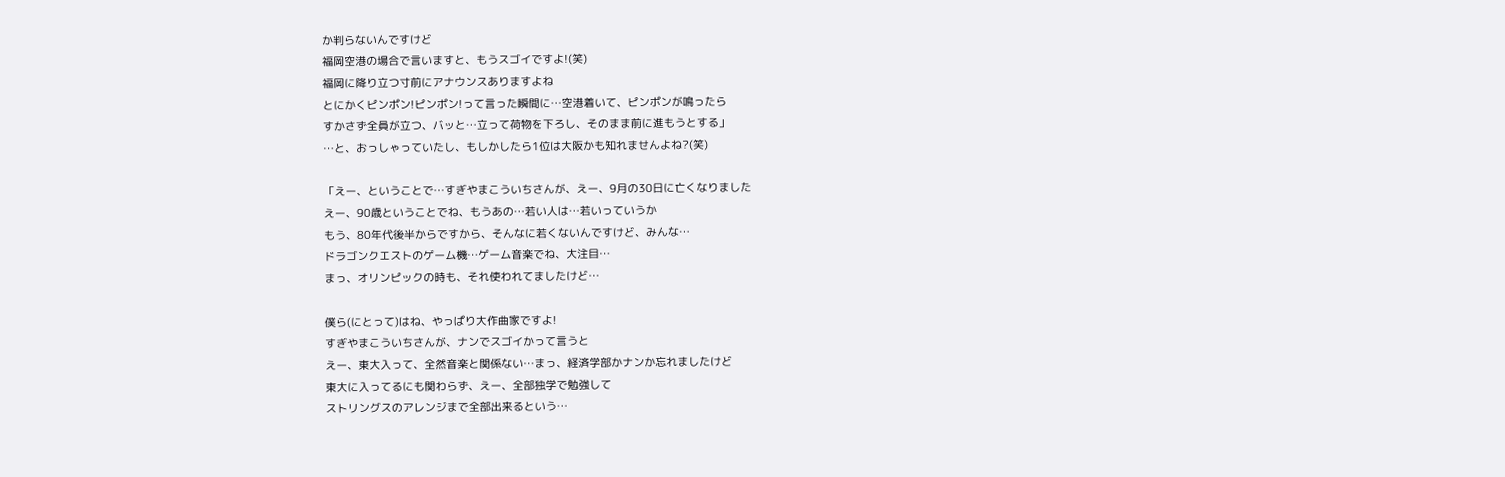か判らないんですけど
福岡空港の場合で言いますと、もうスゴイですよ!(笑)
福岡に降り立つ寸前にアナウンスありますよね
とにかくピンポン!ピンポン!って言った瞬間に…空港着いて、ピンポンが鳴ったら
すかさず全員が立つ、バッと…立って荷物を下ろし、そのまま前に進もうとする」
…と、おっしゃっていたし、もしかしたら1位は大阪かも知れませんよね?(笑)

「えー、ということで…すぎやまこういちさんが、えー、9月の30日に亡くなりました
えー、90歳ということでね、もうあの…若い人は…若いっていうか
もう、80年代後半からですから、そんなに若くないんですけど、みんな…
ドラゴンクエストのゲーム機…ゲーム音楽でね、大注目…
まっ、オリンピックの時も、それ使われてましたけど…

僕ら(にとって)はね、やっぱり大作曲家ですよ!
すぎやまこういちさんが、ナンでスゴイかって言うと
えー、東大入って、全然音楽と関係ない…まっ、経済学部かナンか忘れましたけど
東大に入ってるにも関わらず、えー、全部独学で勉強して
ストリングスのアレンジまで全部出来るという…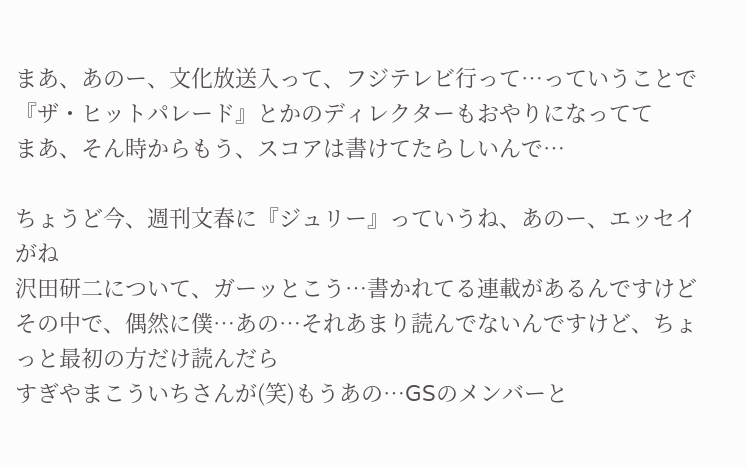まあ、あのー、文化放送入って、フジテレビ行って…っていうことで
『ザ・ヒットパレード』とかのディレクターもおやりになってて
まあ、そん時からもう、スコアは書けてたらしいんで…

ちょうど今、週刊文春に『ジュリー』っていうね、あのー、エッセイがね
沢田研二について、ガーッとこう…書かれてる連載があるんですけど
その中で、偶然に僕…あの…それあまり読んでないんですけど、ちょっと最初の方だけ読んだら
すぎやまこういちさんが(笑)もうあの…GSのメンバーと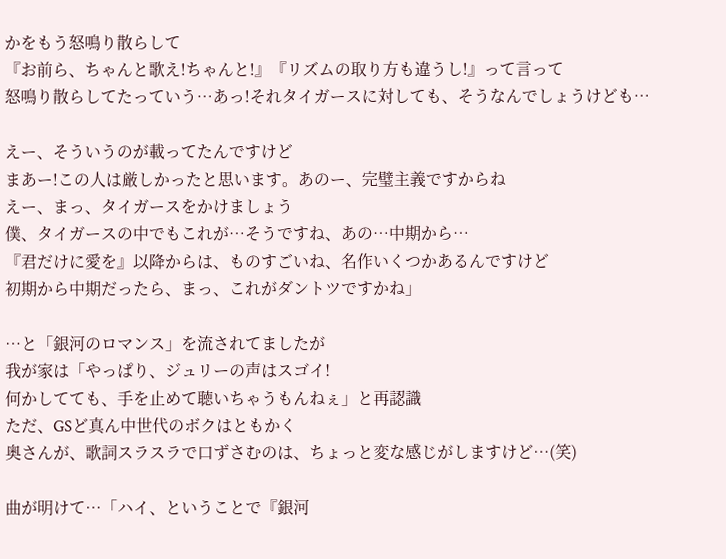かをもう怒鳴り散らして
『お前ら、ちゃんと歌え!ちゃんと!』『リズムの取り方も違うし!』って言って
怒鳴り散らしてたっていう…あっ!それタイガースに対しても、そうなんでしょうけども…

えー、そういうのが載ってたんですけど
まあー!この人は厳しかったと思います。あのー、完璧主義ですからね
えー、まっ、タイガースをかけましょう
僕、タイガースの中でもこれが…そうですね、あの…中期から…
『君だけに愛を』以降からは、ものすごいね、名作いくつかあるんですけど
初期から中期だったら、まっ、これがダントツですかね」

…と「銀河のロマンス」を流されてましたが
我が家は「やっぱり、ジュリーの声はスゴイ!
何かしてても、手を止めて聴いちゃうもんねぇ」と再認識
ただ、GSど真ん中世代のボクはともかく
奥さんが、歌詞スラスラで口ずさむのは、ちょっと変な感じがしますけど…(笑)

曲が明けて…「ハイ、ということで『銀河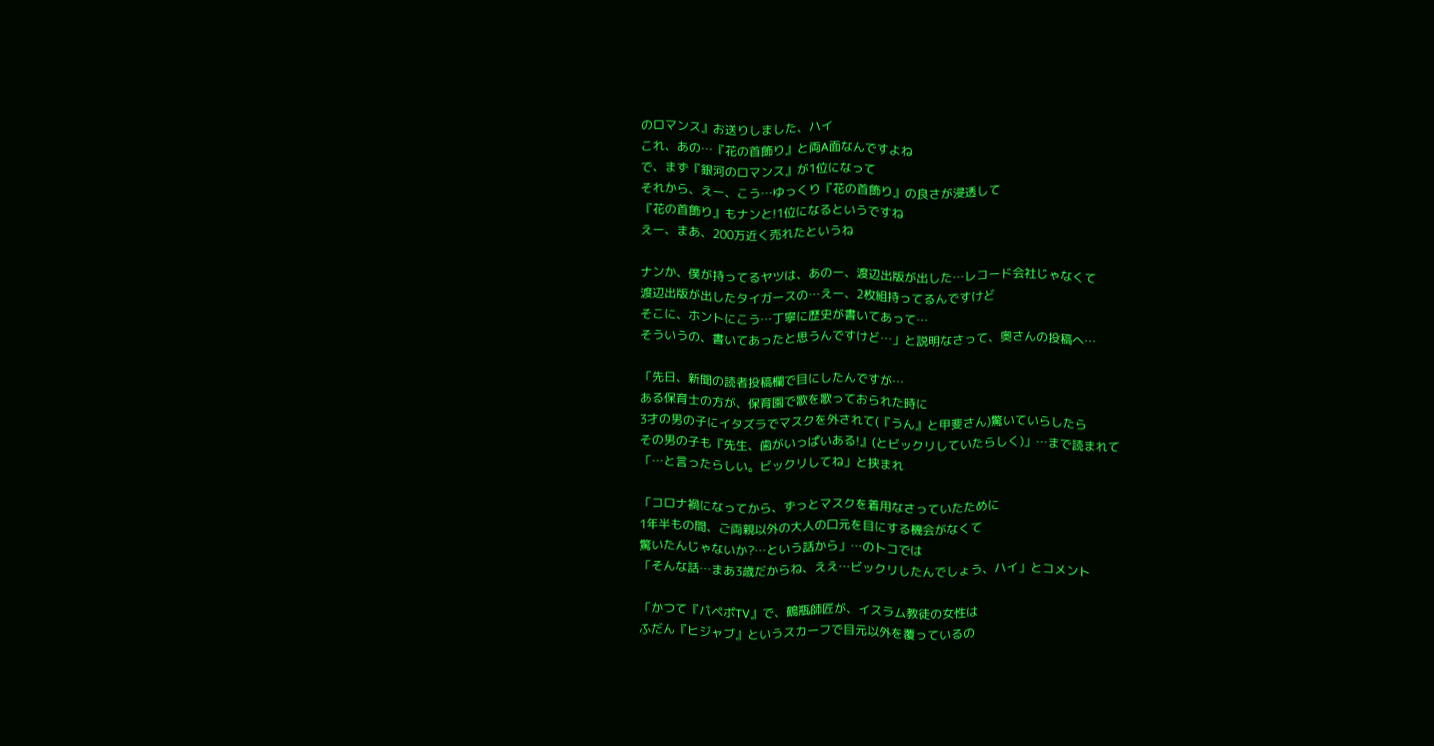のロマンス』お送りしました、ハイ
これ、あの…『花の首飾り』と両A面なんですよね
で、まず『銀河のロマンス』が1位になって
それから、えー、こう…ゆっくり『花の首飾り』の良さが浸透して
『花の首飾り』もナンと!1位になるというですね
えー、まあ、200万近く売れたというね

ナンか、僕が持ってるヤツは、あのー、渡辺出版が出した…レコード会社じゃなくて
渡辺出版が出したタイガースの…えー、2枚組持ってるんですけど
そこに、ホントにこう…丁寧に歴史が書いてあって…
そういうの、書いてあったと思うんですけど…」と説明なさって、奥さんの投稿へ…

「先日、新聞の読者投稿欄で目にしたんですが…
ある保育士の方が、保育園で歌を歌っておられた時に
3才の男の子にイタズラでマスクを外されて(『うん』と甲斐さん)驚いていらしたら
その男の子も『先生、歯がいっぱいある!』(とビックリしていたらしく)」…まで読まれて
「…と言ったらしい。ビックリしてね」と挟まれ

「コロナ禍になってから、ずっとマスクを着用なさっていたために
1年半もの間、ご両親以外の大人の口元を目にする機会がなくて
驚いたんじゃないか?…という話から」…のトコでは
「そんな話…まあ3歳だからね、ええ…ビックリしたんでしょう、ハイ」とコメント

「かつて『パペポTV』で、鶴瓶師匠が、イスラム教徒の女性は
ふだん『ヒジャブ』というスカーフで目元以外を覆っているの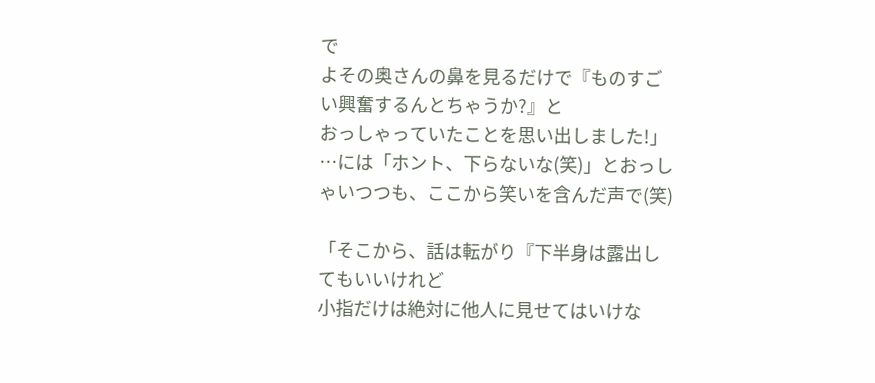で
よその奥さんの鼻を見るだけで『ものすごい興奮するんとちゃうか?』と
おっしゃっていたことを思い出しました!」
…には「ホント、下らないな(笑)」とおっしゃいつつも、ここから笑いを含んだ声で(笑)

「そこから、話は転がり『下半身は露出してもいいけれど
小指だけは絶対に他人に見せてはいけな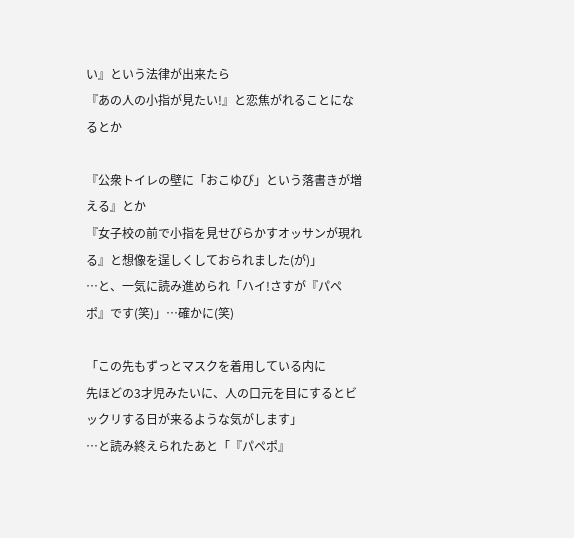い』という法律が出来たら
『あの人の小指が見たい!』と恋焦がれることになるとか

『公衆トイレの壁に「おこゆび」という落書きが増える』とか
『女子校の前で小指を見せびらかすオッサンが現れる』と想像を逞しくしておられました(が)」
…と、一気に読み進められ「ハイ!さすが『パペポ』です(笑)」…確かに(笑)

「この先もずっとマスクを着用している内に
先ほどの3才児みたいに、人の口元を目にするとビックリする日が来るような気がします」
…と読み終えられたあと「『パペポ』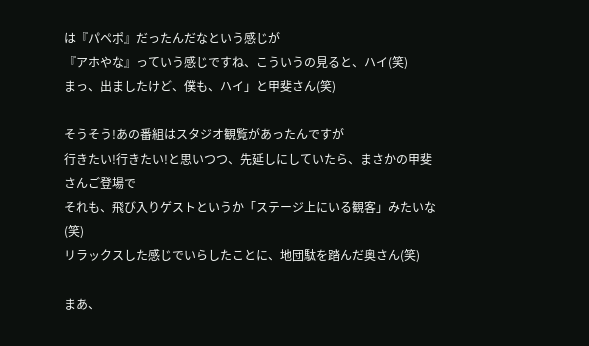は『パペポ』だったんだなという感じが
『アホやな』っていう感じですね、こういうの見ると、ハイ(笑)
まっ、出ましたけど、僕も、ハイ」と甲斐さん(笑)

そうそう!あの番組はスタジオ観覧があったんですが
行きたい!行きたい!と思いつつ、先延しにしていたら、まさかの甲斐さんご登場で
それも、飛び入りゲストというか「ステージ上にいる観客」みたいな(笑)
リラックスした感じでいらしたことに、地団駄を踏んだ奥さん(笑)

まあ、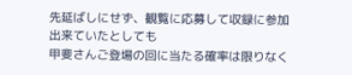先延ばしにせず、観覧に応募して収録に参加出来ていたとしても
甲斐さんご登場の回に当たる確率は限りなく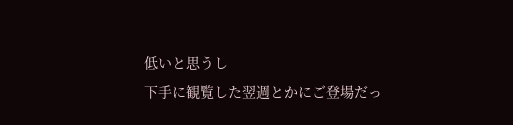低いと思うし
下手に観覧した翌週とかにご登場だっ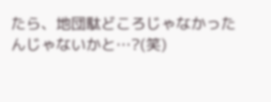たら、地団駄どころじゃなかったんじゃないかと…?(笑)